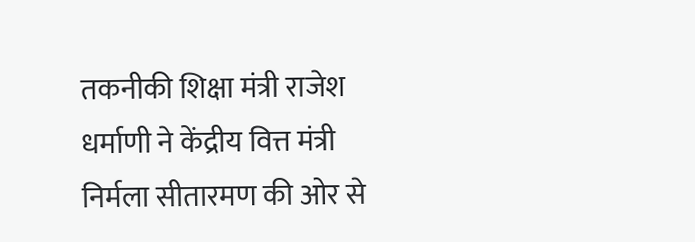तकनीकी शिक्षा मंत्री राजेश धर्माणी ने केंद्रीय वित्त मंत्री निर्मला सीतारमण की ओर से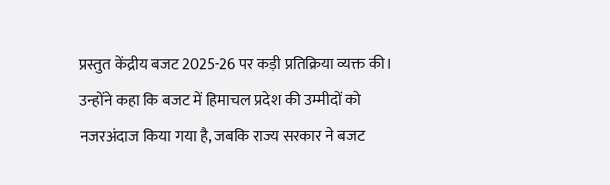प्रस्तुत केंद्रीय बजट 2025-26 पर कड़ी प्रतिक्रिया व्यक्त की। उन्होंने कहा कि बजट में हिमाचल प्रदेश की उम्मीदों को नजरअंदाज किया गया है, जबकि राज्य सरकार ने बजट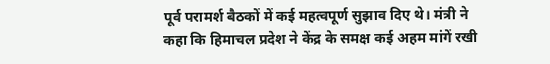पूर्व परामर्श बैठकों में कई महत्वपूर्ण सुझाव दिए थे। मंत्री ने कहा कि हिमाचल प्रदेश ने केंद्र के समक्ष कई अहम मांगें रखी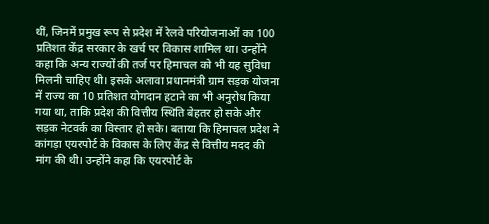थीं, जिनमें प्रमुख रूप से प्रदेश में रेलवे परियोजनाओं का 100 प्रतिशत केंद्र सरकार के खर्च पर विकास शामिल था। उन्होंने कहा कि अन्य राज्यों की तर्ज पर हिमाचल को भी यह सुविधा मिलनी चाहिए थी। इसके अलावा प्रधानमंत्री ग्राम सड़क योजना में राज्य का 10 प्रतिशत योगदान हटाने का भी अनुरोध किया गया था, ताकि प्रदेश की वित्तीय स्थिति बेहतर हो सके और सड़क नेटवर्क का विस्तार हो सके। बताया कि हिमाचल प्रदेश ने कांगड़ा एयरपोर्ट के विकास के लिए केंद्र से वित्तीय मदद की मांग की थी। उन्होंने कहा कि एयरपोर्ट के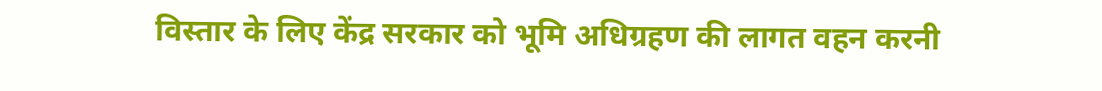विस्तार के लिए केंद्र सरकार को भूमि अधिग्रहण की लागत वहन करनी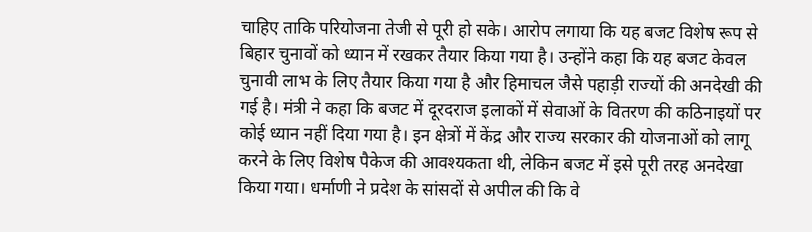चाहिए ताकि परियोजना तेजी से पूरी हो सके। आरोप लगाया कि यह बजट विशेष रूप से बिहार चुनावों को ध्यान में रखकर तैयार किया गया है। उन्होंने कहा कि यह बजट केवल चुनावी लाभ के लिए तैयार किया गया है और हिमाचल जैसे पहाड़ी राज्यों की अनदेखी की गई है। मंत्री ने कहा कि बजट में दूरदराज इलाकों में सेवाओं के वितरण की कठिनाइयों पर कोई ध्यान नहीं दिया गया है। इन क्षेत्रों में केंद्र और राज्य सरकार की योजनाओं को लागू करने के लिए विशेष पैकेज की आवश्यकता थी, लेकिन बजट में इसे पूरी तरह अनदेखा किया गया। धर्माणी ने प्रदेश के सांसदों से अपील की कि वे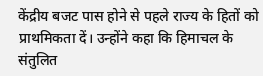केंद्रीय बजट पास होने से पहले राज्य के हितों को प्राथमिकता दें। उन्होंने कहा कि हिमाचल के संतुलित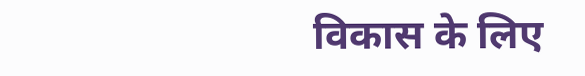विकास के लिए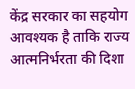केंद्र सरकार का सहयोग आवश्यक है ताकि राज्य आत्मनिर्भरता की दिशा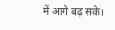में आगे बढ़ सके।